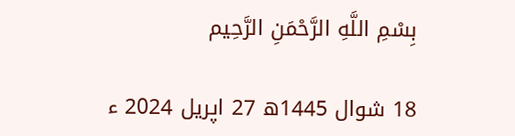بِسْمِ اللَّهِ الرَّحْمَنِ الرَّحِيم

18 شوال 1445ھ 27 اپریل 2024 ء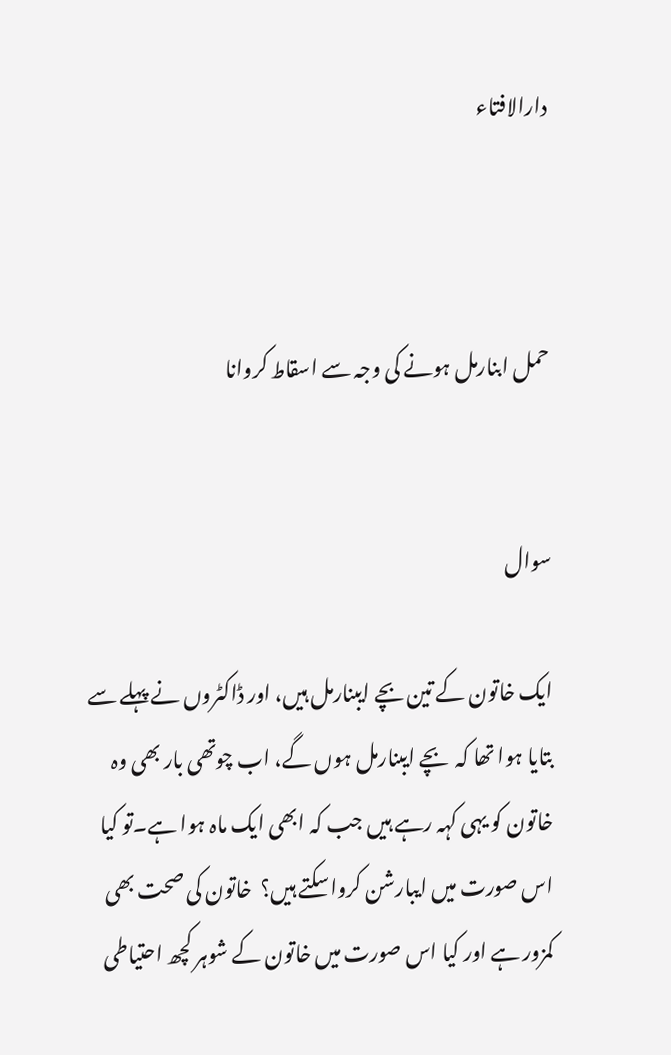دارالافتاء



حمل ابنارمل ہونے کی وجہ سے اسقاط کروانا


سوال

ایک خاتون کے تین بچے ایبنارمل ہیں، اور ڈاکٹروں نے پہلے سے بتایا ہوا تھا کہ  بچے ایبنارمل ہوں گے، اب چوتھی بار بھی وہ خاتون کو یہی کہہ رہے ہیں جب کہ ابھی ایک ماہ ہوا ہے۔تو کیا اس صورت میں ایبارشن کرواسکتے ہیں؟  خاتون کی صحت بھی کمزور ہے اور کیا اس صورت میں خاتون کے شوہر کچھ احتیاطی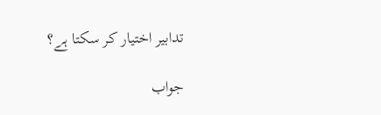تدابیر اختیار کر سکتا ہے؟

جواب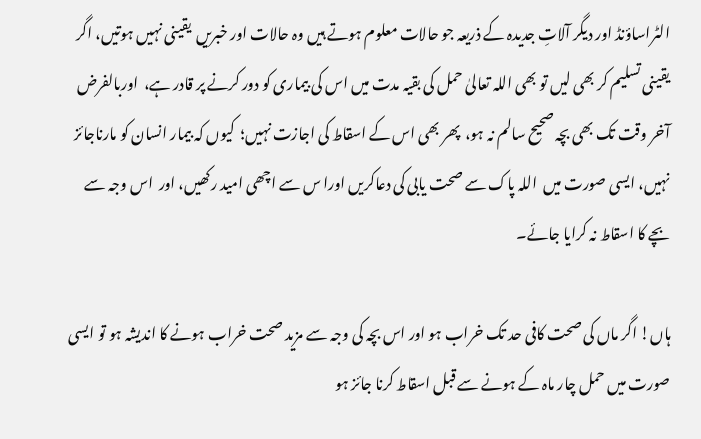الٹراساؤنڈ اور دیگر آلاتِ جدیدہ کے ذریعہ جو حالات معلوم ہوتے ہیں وہ حالات اور خبریں  یقینی نہیں ہوتیں، اگر یقینی تسلیم کر بھی لیں تو بھی اللہ تعالیٰ حمل کی بقیہ مدت میں اس کی بیماری کو دور کرنے پر قادر ہے،  اوربالفرض آخر وقت تک بھی بچہ صحیح سالم نہ ہو،  پھر بھی اس کے اسقاط کی اجازت نہیں؛  کیوں کہ بیمار انسان کو مارناجائز نہیں، ایسی صورت میں  اللہ پاک سے صحت یابی کی دعاکریں اورا س سے اچھی امید رکھیں، اور  اس وجہ سے بچے کا اسقاط نہ کرایا جائے۔

ہاں! اگر ماں کی صحت کافی حد تک خراب ہو اور اس بچہ کی وجہ سے مزید صحت خراب ہونے کا اندیشہ ہو تو ایسی صورت میں حمل چار ماہ کے ہونے سے قبل اسقاط کرنا جائز ہو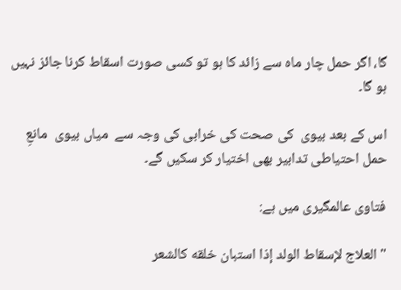گا، اگر حمل چار ماہ سے زائد کا ہو تو کسی صورت اسقاط کرنا جائز نہیں ہو گا۔

اس کے بعد بیوی  کی صحت کی خرابی کی وجہ سے  میاں بیوی  مانعِ حمل احتیاطی تدابیر بھی اختیار کر سکیں گے۔

فتاوی عالمگیری میں ہے:

"العلاج لإسقاط الولد إذا استبان خلقه كالشعر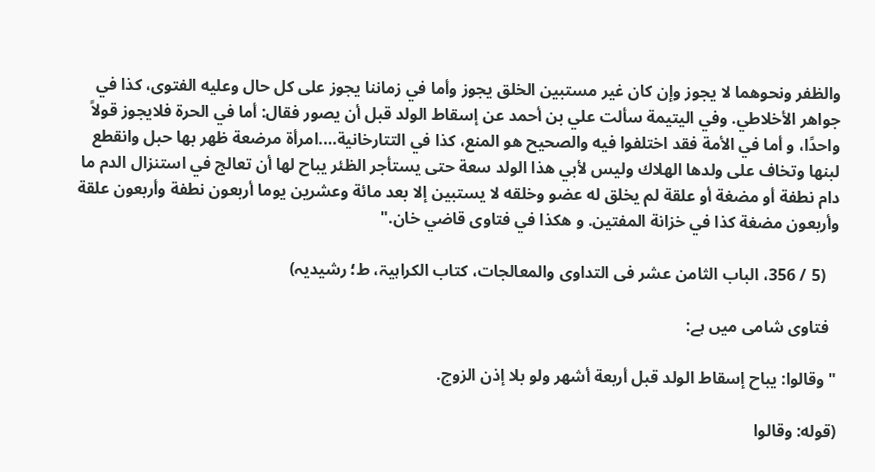والظفر ونحوهما لا يجوز وإن كان غير مستبين الخلق يجوز وأما في زماننا يجوز على كل حال وعليه الفتوى، كذا في جواهر الأخلاطي. وفي اليتيمة سألت علي بن أحمد عن إسقاط الولد قبل أن يصور فقال: أما في الحرة فلايجوز قولاً واحدًا، و أما في الأمة فقد اختلفوا فيه والصحيح هو المنع، كذا في التتارخانية….امرأة مرضعة ظهر بها حبل وانقطع لبنها وتخاف على ولدها الهلاك وليس لأبي هذا الولد سعة حتى يستأجر الظئر يباح لها أن تعالج في استنزال الدم ما دام نطفة أو مضغة أو علقة لم يخلق له عضو وخلقه لا يستبين إلا بعد مائة وعشرين يوما أربعون نطفة وأربعون علقة وأربعون مضغة كذا في خزانة المفتين. و هكذا في فتاوى قاضي خان."

   (5 / 356، الباب الثامن عشر فی التداوی والمعالجات، کتاب الکراہیۃ، ط؛ رشیدیہ)

  فتاوی شامی میں ہے:

"وقالوا: يباح إسقاط الولد قبل أربعة أشهر ولو بلا إذن الزوج.

(قوله: وقالوا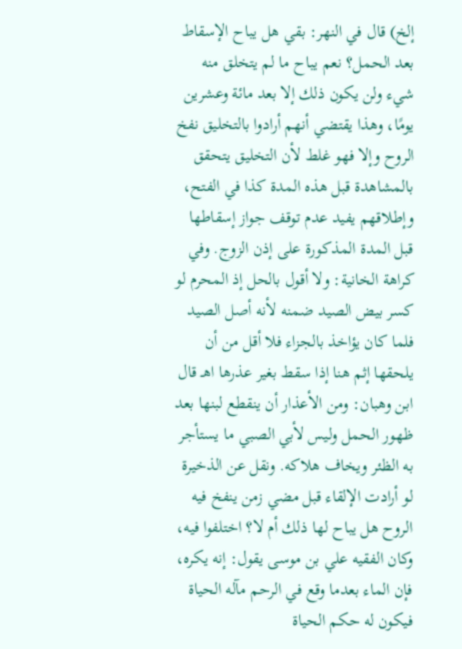إلخ) قال في النهر: بقي هل يباح الإسقاط بعد الحمل؟ نعم يباح ما لم يتخلق منه شيء ولن يكون ذلك إلا بعد مائة وعشرين يومًا، وهذا يقتضي أنهم أرادوا بالتخليق نفخ الروح وإلا فهو غلط لأن التخليق يتحقق بالمشاهدة قبل هذه المدة كذا في الفتح، وإطلاقهم يفيد عدم توقف جواز إسقاطها قبل المدة المذكورة على إذن الزوج. وفي كراهة الخانية: ولا أقول بالحل إذ المحرم لو كسر بيض الصيد ضمنه لأنه أصل الصيد فلما كان يؤاخذ بالجزاء فلا أقل من أن يلحقها إثم هنا إذا سقط بغير عذرها اهـ قال ابن وهبان: ومن الأعذار أن ينقطع لبنها بعد ظهور الحمل وليس لأبي الصبي ما يستأجر به الظئر ويخاف هلاكه. ونقل عن الذخيرة لو أرادت الإلقاء قبل مضي زمن ينفخ فيه الروح هل يباح لها ذلك أم لا؟ اختلفوا فيه، وكان الفقيه علي بن موسى يقول: إنه يكره، فإن الماء بعدما وقع في الرحم مآله الحياة فيكون له حكم الحياة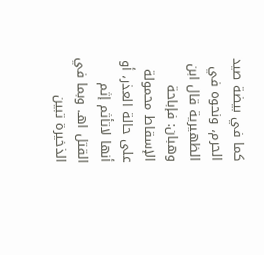كما في بيضة صيد الحرم، ونحوه في الظهيرية قال ابن وهبان: فإباحة الإسقاط محمولة على حالة العذر، أو أنها لاتأثم إثم القتل اهـ. وبما في الذخيرة تبين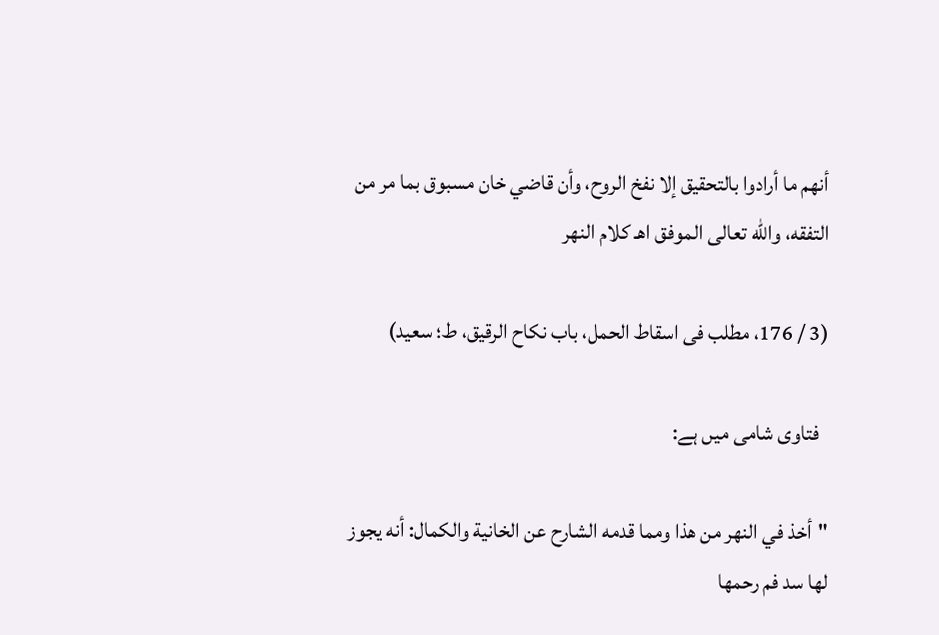أنهم ما أرادوا بالتحقيق إلا نفخ الروح، وأن قاضي خان مسبوق بما مر من التفقه، والله تعالى الموفق اهـ كلام النهر

(3 / 176، مطلب فی اسقاط الحمل، باب نکاح الرقیق، ط؛ سعید)

  فتاوی شامی میں ہے:

"أخذ في النهر من هذا ومما قدمه الشارح عن الخانية والكمال: أنه يجوز لها سد فم رحمها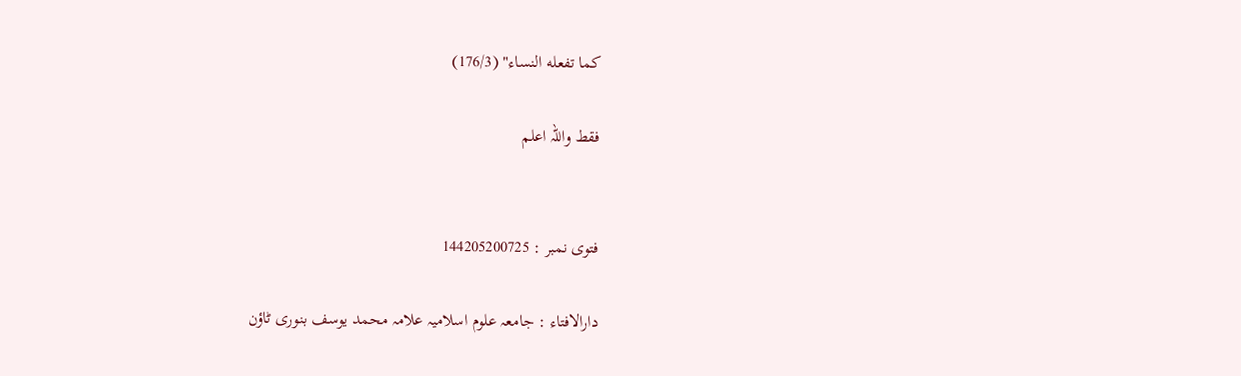كما تفعله النساء" (176/3)

فقط واللہ اعلم


فتوی نمبر : 144205200725

دارالافتاء : جامعہ علوم اسلامیہ علامہ محمد یوسف بنوری ٹاؤن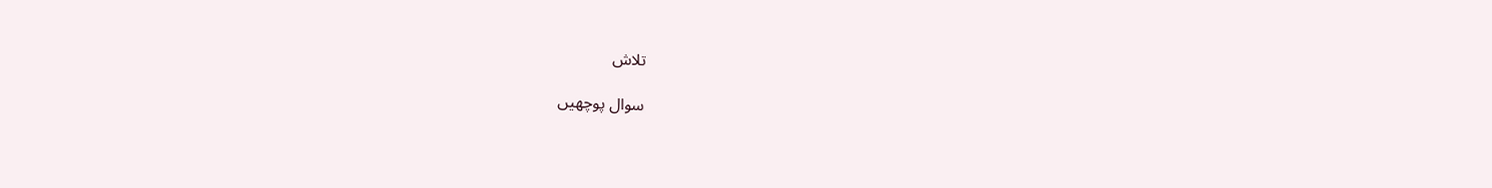تلاش

سوال پوچھیں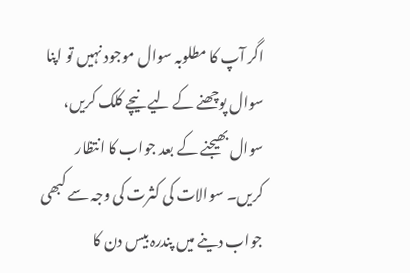اگر آپ کا مطلوبہ سوال موجود نہیں تو اپنا سوال پوچھنے کے لیے نیچے کلک کریں، سوال بھیجنے کے بعد جواب کا انتظار کریں۔ سوالات کی کثرت کی وجہ سے کبھی جواب دینے میں پندرہ بیس دن کا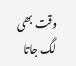وقت بھی لگ جاتا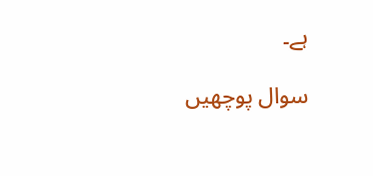ہے۔

سوال پوچھیں